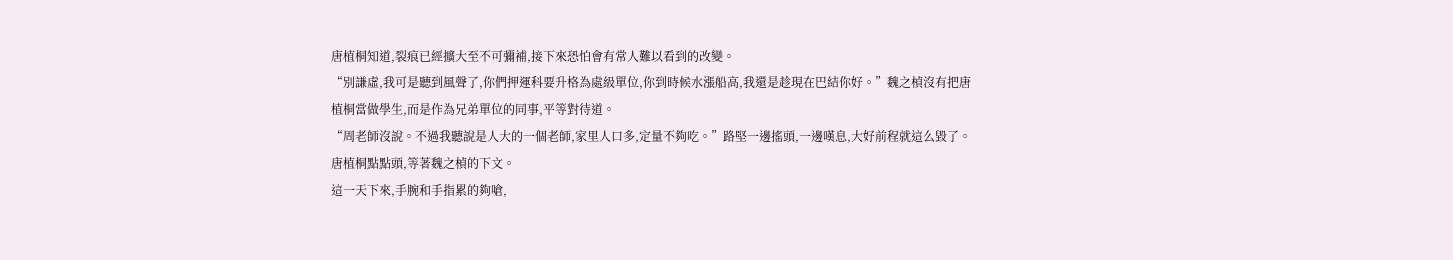唐植桐知道,裂痕已經擴大至不可彌補,接下來恐怕會有常人難以看到的改變。
“別謙虛,我可是聽到風聲了,你們押運科要升格為處級單位,你到時候水漲船高,我還是趁現在巴結你好。”魏之楨沒有把唐植桐當做學生,而是作為兄弟單位的同事,平等對待道。
“周老師沒說。不過我聽說是人大的一個老師,家里人口多,定量不夠吃。”路堅一邊搖頭,一邊嘆息,大好前程就這么毀了。
唐植桐點點頭,等著魏之楨的下文。
這一天下來,手腕和手指累的夠嗆,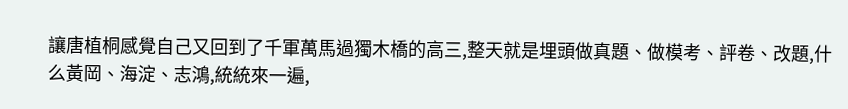讓唐植桐感覺自己又回到了千軍萬馬過獨木橋的高三,整天就是埋頭做真題、做模考、評卷、改題,什么黃岡、海淀、志鴻,統統來一遍,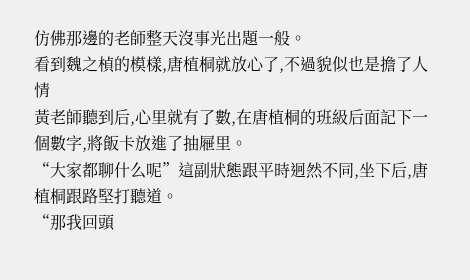仿佛那邊的老師整天沒事光出題一般。
看到魏之楨的模樣,唐植桐就放心了,不過貌似也是擔了人情
黃老師聽到后,心里就有了數,在唐植桐的班級后面記下一個數字,將飯卡放進了抽屜里。
“大家都聊什么呢”這副狀態跟平時迥然不同,坐下后,唐植桐跟路堅打聽道。
“那我回頭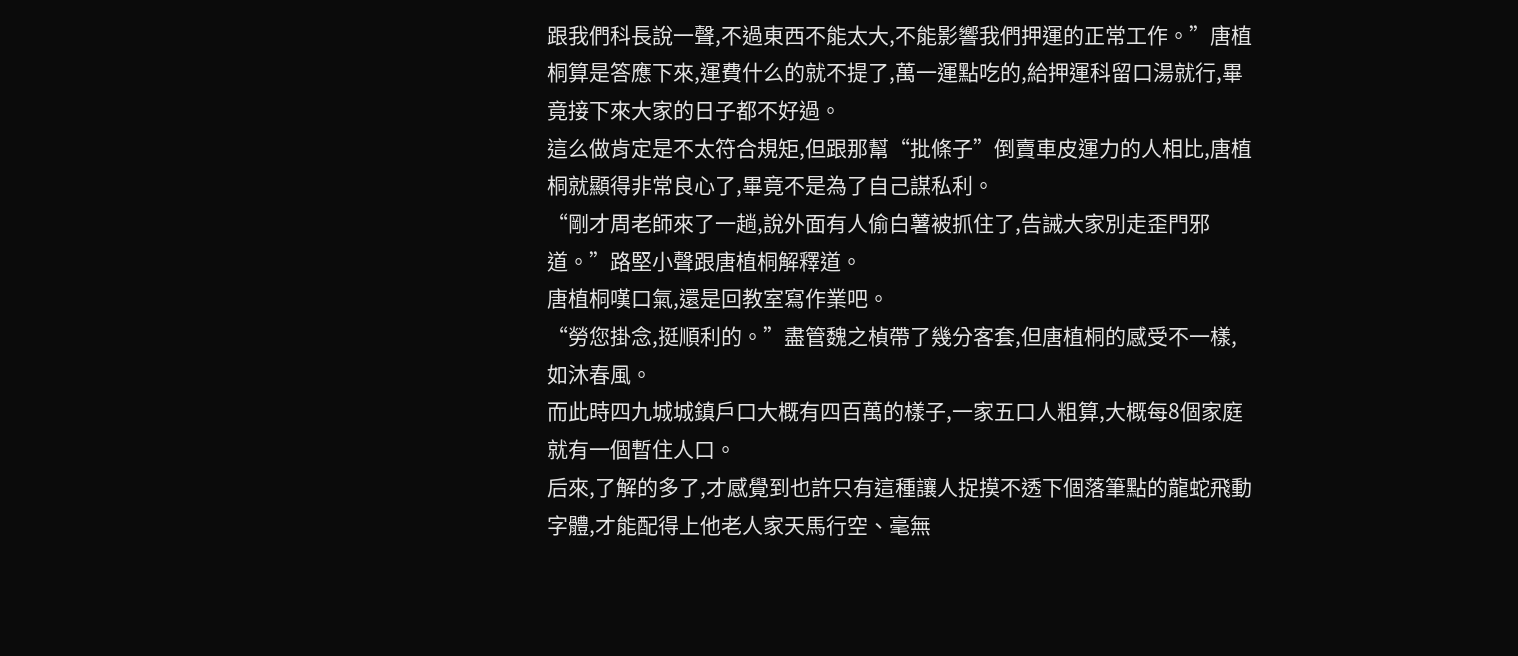跟我們科長說一聲,不過東西不能太大,不能影響我們押運的正常工作。”唐植桐算是答應下來,運費什么的就不提了,萬一運點吃的,給押運科留口湯就行,畢竟接下來大家的日子都不好過。
這么做肯定是不太符合規矩,但跟那幫“批條子”倒賣車皮運力的人相比,唐植桐就顯得非常良心了,畢竟不是為了自己謀私利。
“剛才周老師來了一趟,說外面有人偷白薯被抓住了,告誡大家別走歪門邪道。”路堅小聲跟唐植桐解釋道。
唐植桐嘆口氣,還是回教室寫作業吧。
“勞您掛念,挺順利的。”盡管魏之楨帶了幾分客套,但唐植桐的感受不一樣,如沐春風。
而此時四九城城鎮戶口大概有四百萬的樣子,一家五口人粗算,大概每8個家庭就有一個暫住人口。
后來,了解的多了,才感覺到也許只有這種讓人捉摸不透下個落筆點的龍蛇飛動字體,才能配得上他老人家天馬行空、毫無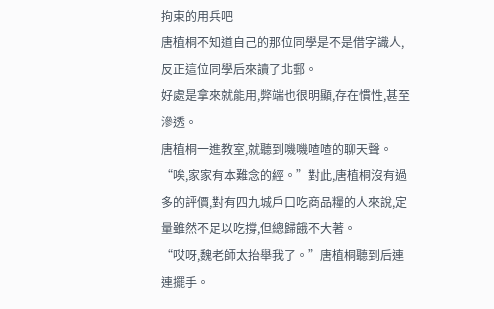拘束的用兵吧
唐植桐不知道自己的那位同學是不是借字識人,反正這位同學后來讀了北郵。
好處是拿來就能用,弊端也很明顯,存在慣性,甚至滲透。
唐植桐一進教室,就聽到嘰嘰喳喳的聊天聲。
“唉,家家有本難念的經。”對此,唐植桐沒有過多的評價,對有四九城戶口吃商品糧的人來說,定量雖然不足以吃撐,但總歸餓不大著。
“哎呀,魏老師太抬舉我了。”唐植桐聽到后連連擺手。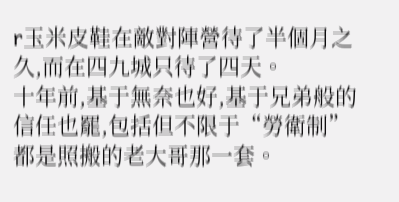r玉米皮鞋在敵對陣營待了半個月之久,而在四九城只待了四天。
十年前,基于無奈也好,基于兄弟般的信任也罷,包括但不限于“勞衛制”都是照搬的老大哥那一套。